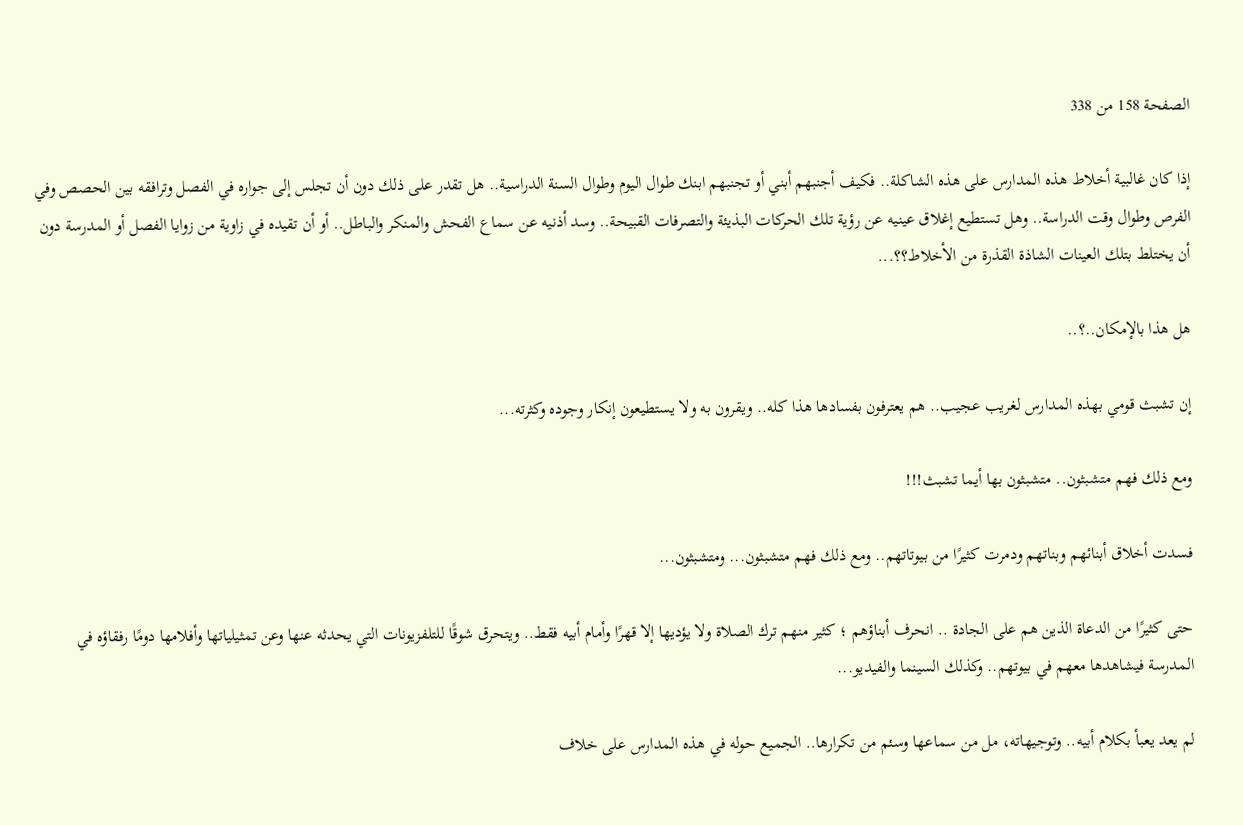الصفحة 158 من 338

إذا كان غالبية أخلاط هذه المدارس على هذه الشاكلة.. فكيف أجنبهم أبني أو تجنبهم ابنك طوال اليوم وطوال السنة الدراسية.. هل تقدر على ذلك دون أن تجلس إلى جواره في الفصل وترافقه بين الحصص وفي الفرص وطوال وقت الدراسة.. وهل تستطيع إغلاق عينيه عن رؤية تلك الحركات البذيئة والتصرفات القبيحة.. وسد أذنيه عن سماع الفحش والمنكر والباطل.. أو أن تقيده في زاوية من زوايا الفصل أو المدرسة دون أن يختلط بتلك العينات الشاذة القذرة من الأخلاط؟؟...

هل هذا بالإمكان..؟..

إن تشبث قومي بهذه المدارس لغريب عجيب.. هم يعترفون بفسادها هذا كله.. ويقرون به ولا يستطيعون إنكار وجوده وكثرته...

ومع ذلك فهم متشبثون.. متشبثون بها أيما تشبث!!!

فسدت أخلاق أبنائهم وبناتهم ودمرت كثيرًا من بيوتاتهم.. ومع ذلك فهم متشبثون... ومتشبثون...

حتى كثيرًا من الدعاة الذين هم على الجادة .. انحرف أبناؤهم ؛ كثير منهم ترك الصلاة ولا يؤديها إلا قهرًا وأمام أبيه فقط.. ويتحرق شوقًا للتلفزيونات التي يحدثه عنها وعن تمثيلياتها وأفلامها دومًا رفقاؤه في المدرسة فيشاهدها معهم في بيوتهم.. وكذلك السينما والفيديو...

لم يعد يعبأ بكلام أبيه.. وتوجيهاته، مل من سماعها وسئم من تكرارها.. الجميع حوله في هذه المدارس على خلاف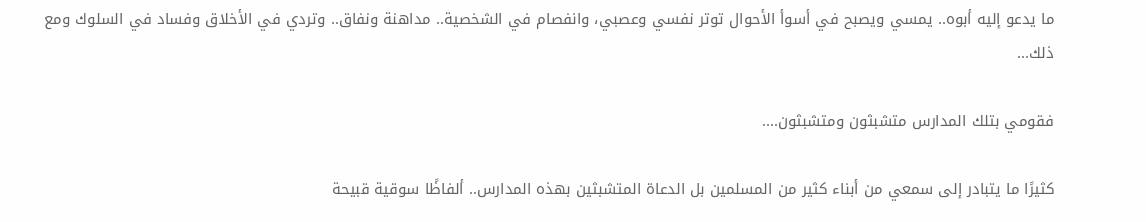ما يدعو إليه أبوه.. يمسي ويصبح في أسوأ الأحوال توتر نفسي وعصبي، وانفصام في الشخصية.. مداهنة ونفاق.. وتردي في الأخلاق وفساد في السلوك ومع ذلك...

فقومي بتلك المدارس متشبثون ومتشبثون....

كثيرًا ما يتبادر إلى سمعي من أبناء كثير من المسلمين بل الدعاة المتشبثين بهذه المدارس.. ألفاظًا سوقية قبيحة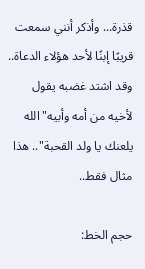قذرة... وأذكر أنني سمعت قريبًا إبنًا لأحد هؤلاء الدعاة.. وقد اشتد غضبه يقول لأخيه من أمه وأبيه"الله يلعنك يا ولد القحبة".. هذا مثال فقط..

حجم الخط: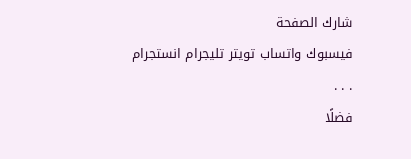شارك الصفحة
فيسبوك واتساب تويتر تليجرام انستجرام
. . .
فضلًا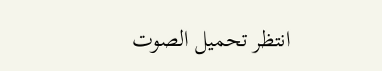انتظر تحميل الصوت